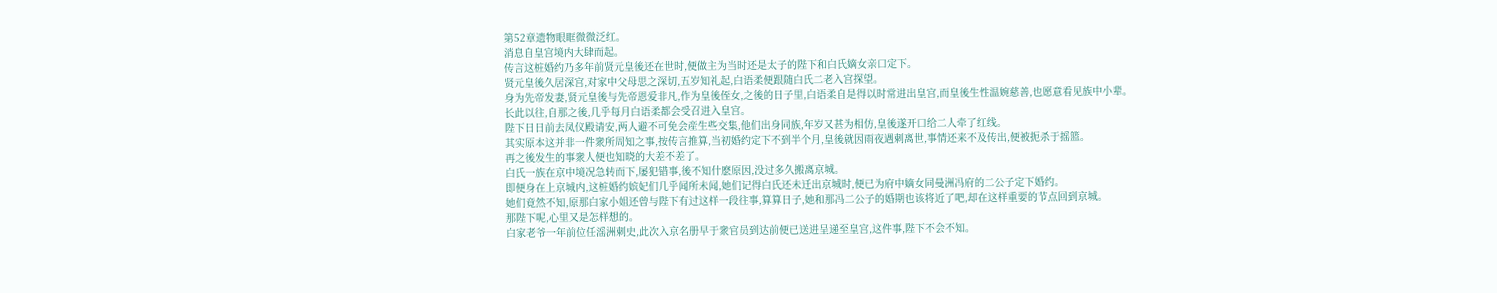第52章遗物眼眶微微泛红。
消息自皇宫境内大肆而起。
传言这桩婚约乃多年前贤元皇後还在世时,便做主为当时还是太子的陛下和白氏嫡女亲口定下。
贤元皇後久居深宫,对家中父母思之深切,五岁知礼起,白语柔便跟随白氏二老入宫探望。
身为先帝发妻,贤元皇後与先帝恩爱非凡,作为皇後侄女,之後的日子里,白语柔自是得以时常进出皇宫,而皇後生性温婉慈善,也愿意看见族中小辈。
长此以往,自那之後,几乎每月白语柔都会受召进入皇宫。
陛下日日前去凤仪殿请安,两人避不可免会産生些交集,他们出身同族,年岁又甚为相仿,皇後遂开口给二人牵了红线。
其实原本这并非一件衆所周知之事,按传言推算,当初婚约定下不到半个月,皇後就因雨夜遇刺离世,事情还来不及传出,便被扼杀于摇篮。
再之後发生的事衆人便也知晓的大差不差了。
白氏一族在京中境况急转而下,屡犯错事,後不知什麽原因,没过多久搬离京城。
即便身在上京城内,这桩婚约嫔妃们几乎闻所未闻,她们记得白氏还未迁出京城时,便已为府中嫡女同曼洲冯府的二公子定下婚约。
她们竟然不知,原那白家小姐还曾与陛下有过这样一段往事,算算日子,她和那冯二公子的婚期也该将近了吧,却在这样重要的节点回到京城。
那陛下呢,心里又是怎样想的。
白家老爷一年前位任滛洲刺史,此次入京名册早于衆官员到达前便已送进呈递至皇宫,这件事,陛下不会不知。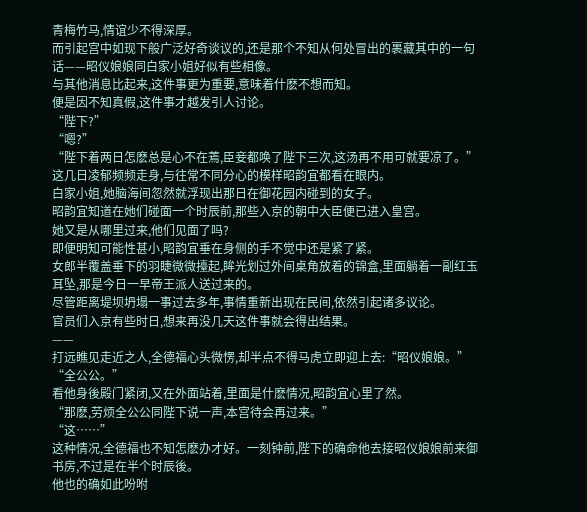青梅竹马,情谊少不得深厚。
而引起宫中如现下般广泛好奇谈议的,还是那个不知从何处冒出的裹藏其中的一句话——昭仪娘娘同白家小姐好似有些相像。
与其他消息比起来,这件事更为重要,意味着什麽不想而知。
便是因不知真假,这件事才越发引人讨论。
“陛下?”
“嗯?”
“陛下着两日怎麽总是心不在蔫,臣妾都唤了陛下三次,这汤再不用可就要凉了。”
这几日凌郁频频走身,与往常不同分心的模样昭韵宜都看在眼内。
白家小姐,她脑海间忽然就浮现出那日在御花园内碰到的女子。
昭韵宜知道在她们碰面一个时辰前,那些入京的朝中大臣便已进入皇宫。
她又是从哪里过来,他们见面了吗?
即便明知可能性甚小,昭韵宜垂在身侧的手不觉中还是紧了紧。
女郎半覆盖垂下的羽睫微微擡起,眸光划过外间桌角放着的锦盒,里面躺着一副红玉耳坠,那是今日一早帝王派人送过来的。
尽管距离堤坝坍塌一事过去多年,事情重新出现在民间,依然引起诸多议论。
官员们入京有些时日,想来再没几天这件事就会得出结果。
——
打远瞧见走近之人,全德福心头微愣,却半点不得马虎立即迎上去:“昭仪娘娘。”
“全公公。”
看他身後殿门紧闭,又在外面站着,里面是什麽情况,昭韵宜心里了然。
“那麽,劳烦全公公同陛下说一声,本宫待会再过来。”
“这……”
这种情况,全德福也不知怎麽办才好。一刻钟前,陛下的确命他去接昭仪娘娘前来御书房,不过是在半个时辰後。
他也的确如此吩咐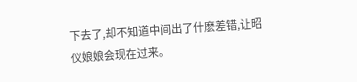下去了,却不知道中间出了什麽差错,让昭仪娘娘会现在过来。